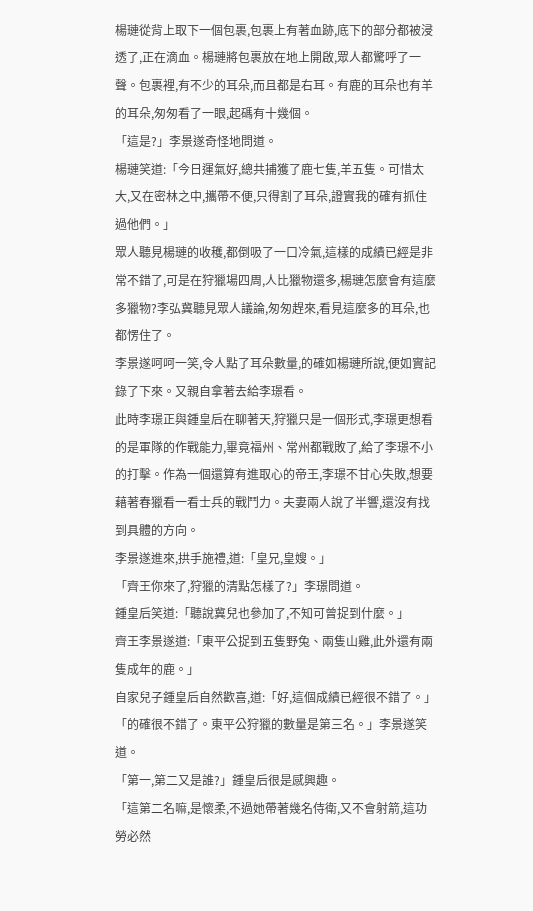楊璉從背上取下一個包裹,包裹上有著血跡,底下的部分都被浸透了,正在滴血。楊璉將包裹放在地上開啟,眾人都驚呼了一聲。包裹裡,有不少的耳朵,而且都是右耳。有鹿的耳朵也有羊的耳朵,匆匆看了一眼,起碼有十幾個。
「這是?」李景遂奇怪地問道。
楊璉笑道:「今日運氣好,總共捕獲了鹿七隻,羊五隻。可惜太大,又在密林之中,攜帶不便,只得割了耳朵,證實我的確有抓住過他們。」
眾人聽見楊璉的收穫,都倒吸了一口冷氣,這樣的成績已經是非常不錯了,可是在狩獵場四周,人比獵物還多,楊璉怎麼會有這麼多獵物?李弘冀聽見眾人議論,匆匆趕來,看見這麼多的耳朵,也都愣住了。
李景遂呵呵一笑,令人點了耳朵數量,的確如楊璉所說,便如實記錄了下來。又親自拿著去給李璟看。
此時李璟正與鍾皇后在聊著天,狩獵只是一個形式,李璟更想看的是軍隊的作戰能力,畢竟福州、常州都戰敗了,給了李璟不小的打擊。作為一個還算有進取心的帝王,李璟不甘心失敗,想要藉著春獵看一看士兵的戰鬥力。夫妻兩人說了半響,還沒有找到具體的方向。
李景遂進來,拱手施禮,道:「皇兄,皇嫂。」
「齊王你來了,狩獵的清點怎樣了?」李璟問道。
鍾皇后笑道:「聽說冀兒也參加了,不知可曾捉到什麼。」
齊王李景遂道:「東平公捉到五隻野兔、兩隻山雞,此外還有兩隻成年的鹿。」
自家兒子鍾皇后自然歡喜,道:「好,這個成績已經很不錯了。」
「的確很不錯了。東平公狩獵的數量是第三名。」李景遂笑道。
「第一,第二又是誰?」鍾皇后很是感興趣。
「這第二名嘛,是懷柔,不過她帶著幾名侍衛,又不會射箭,這功勞必然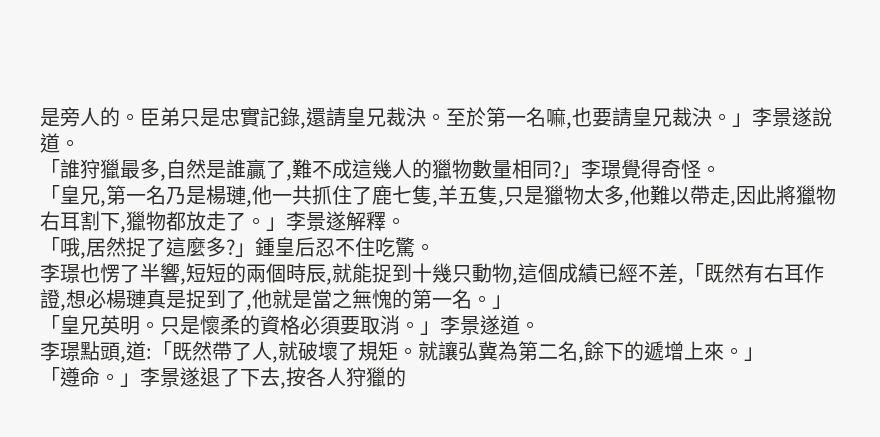是旁人的。臣弟只是忠實記錄,還請皇兄裁決。至於第一名嘛,也要請皇兄裁決。」李景遂說道。
「誰狩獵最多,自然是誰贏了,難不成這幾人的獵物數量相同?」李璟覺得奇怪。
「皇兄,第一名乃是楊璉,他一共抓住了鹿七隻,羊五隻,只是獵物太多,他難以帶走,因此將獵物右耳割下,獵物都放走了。」李景遂解釋。
「哦,居然捉了這麼多?」鍾皇后忍不住吃驚。
李璟也愣了半響,短短的兩個時辰,就能捉到十幾只動物,這個成績已經不差,「既然有右耳作證,想必楊璉真是捉到了,他就是當之無愧的第一名。」
「皇兄英明。只是懷柔的資格必須要取消。」李景遂道。
李璟點頭,道:「既然帶了人,就破壞了規矩。就讓弘冀為第二名,餘下的遞增上來。」
「遵命。」李景遂退了下去,按各人狩獵的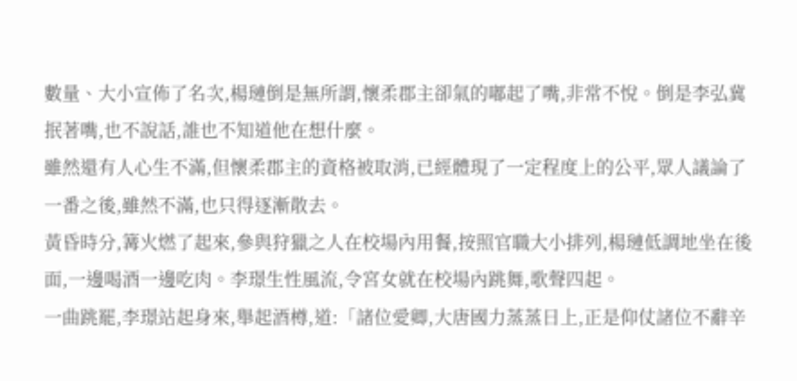數量、大小宣佈了名次,楊璉倒是無所謂,懷柔郡主卻氣的嘟起了嘴,非常不悅。倒是李弘冀抿著嘴,也不說話,誰也不知道他在想什麼。
雖然還有人心生不滿,但懷柔郡主的資格被取消,已經體現了一定程度上的公平,眾人議論了一番之後,雖然不滿,也只得逐漸散去。
黃昏時分,篝火燃了起來,參與狩獵之人在校場內用餐,按照官職大小排列,楊璉低調地坐在後面,一邊喝酒一邊吃肉。李璟生性風流,令宮女就在校場內跳舞,歌聲四起。
一曲跳罷,李璟站起身來,舉起酒樽,道:「諸位愛卿,大唐國力蒸蒸日上,正是仰仗諸位不辭辛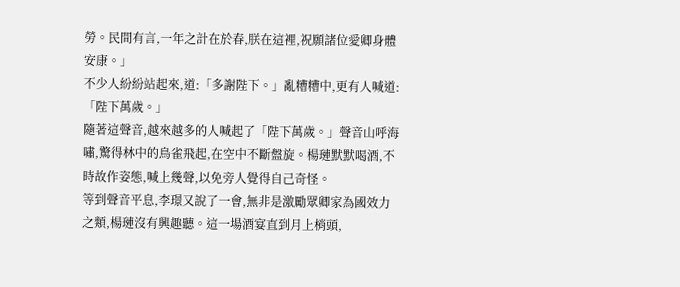勞。民間有言,一年之計在於春,朕在這裡,祝願諸位愛卿身體安康。」
不少人紛紛站起來,道:「多謝陛下。」亂糟糟中,更有人喊道:「陛下萬歲。」
隨著這聲音,越來越多的人喊起了「陛下萬歲。」聲音山呼海嘯,驚得林中的鳥雀飛起,在空中不斷盤旋。楊璉默默喝酒,不時故作姿態,喊上幾聲,以免旁人覺得自己奇怪。
等到聲音平息,李璟又說了一會,無非是激勵眾卿家為國效力之類,楊璉沒有興趣聽。這一場酒宴直到月上梢頭,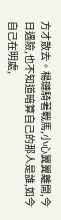方才散去。楊璉騎著戰馬,小心翼翼離開,今日遇險,也不知道暗算自己的那人是誰,如今自己在明處,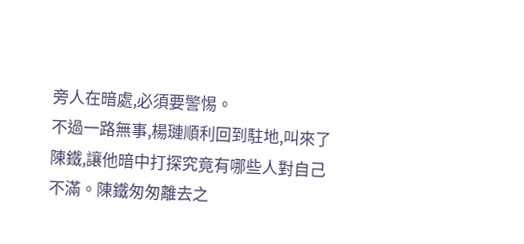旁人在暗處,必須要警惕。
不過一路無事,楊璉順利回到駐地,叫來了陳鐵,讓他暗中打探究竟有哪些人對自己不滿。陳鐵匆匆離去之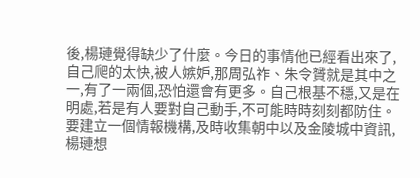後,楊璉覺得缺少了什麼。今日的事情他已經看出來了,自己爬的太快,被人嫉妒,那周弘祚、朱令贇就是其中之一,有了一兩個,恐怕還會有更多。自己根基不穩,又是在明處,若是有人要對自己動手,不可能時時刻刻都防住。
要建立一個情報機構,及時收集朝中以及金陵城中資訊,楊璉想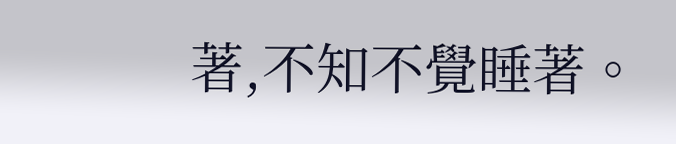著,不知不覺睡著。